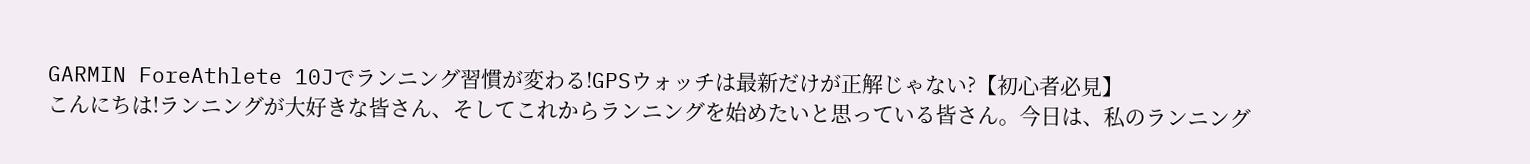GARMIN ForeAthlete 10Jでランニング習慣が変わる!GPSウォッチは最新だけが正解じゃない?【初心者必見】
こんにちは!ランニングが大好きな皆さん、そしてこれからランニングを始めたいと思っている皆さん。今日は、私のランニング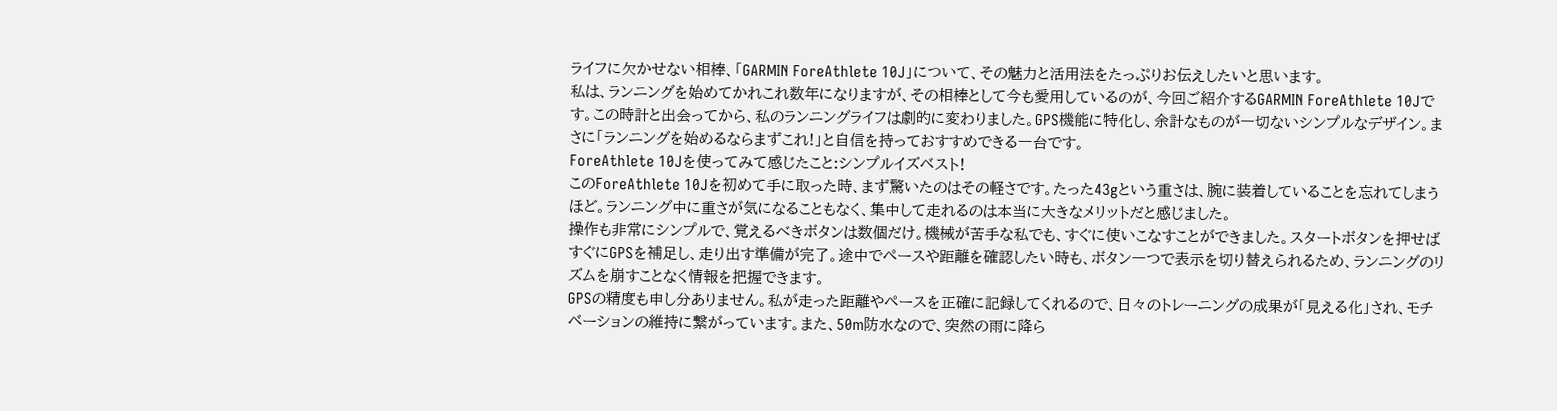ライフに欠かせない相棒、「GARMIN ForeAthlete 10J」について、その魅力と活用法をたっぷりお伝えしたいと思います。
私は、ランニングを始めてかれこれ数年になりますが、その相棒として今も愛用しているのが、今回ご紹介するGARMIN ForeAthlete 10Jです。この時計と出会ってから、私のランニングライフは劇的に変わりました。GPS機能に特化し、余計なものが一切ないシンプルなデザイン。まさに「ランニングを始めるならまずこれ!」と自信を持っておすすめできる一台です。
ForeAthlete 10Jを使ってみて感じたこと:シンプルイズベスト!
このForeAthlete 10Jを初めて手に取った時、まず驚いたのはその軽さです。たった43gという重さは、腕に装着していることを忘れてしまうほど。ランニング中に重さが気になることもなく、集中して走れるのは本当に大きなメリットだと感じました。
操作も非常にシンプルで、覚えるべきボタンは数個だけ。機械が苦手な私でも、すぐに使いこなすことができました。スタートボタンを押せばすぐにGPSを補足し、走り出す準備が完了。途中でペースや距離を確認したい時も、ボタン一つで表示を切り替えられるため、ランニングのリズムを崩すことなく情報を把握できます。
GPSの精度も申し分ありません。私が走った距離やペースを正確に記録してくれるので、日々のトレーニングの成果が「見える化」され、モチベーションの維持に繋がっています。また、50m防水なので、突然の雨に降ら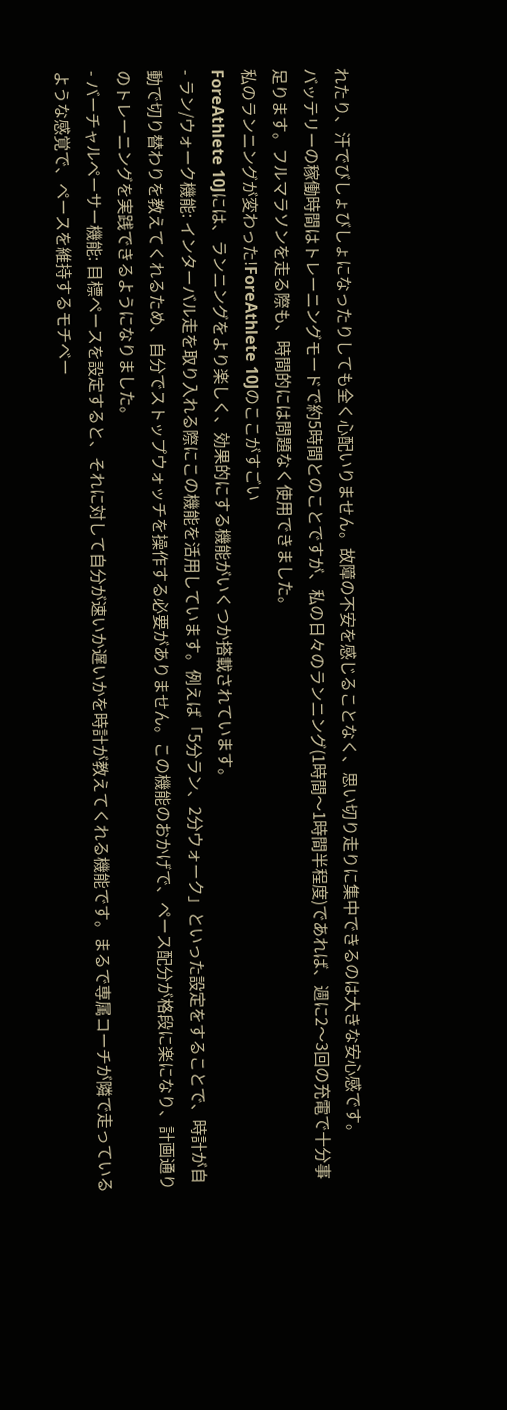れたり、汗でびしょびしょになったりしても全く心配いりません。故障の不安を感じることなく、思い切り走りに集中できるのは大きな安心感です。
バッテリーの稼働時間はトレーニングモードで約5時間とのことですが、私の日々のランニング(1時間〜1時間半程度)であれば、週に2〜3回の充電で十分事足ります。フルマラソンを走る際も、時間的には問題なく使用できました。
私のランニングが変わった!ForeAthlete 10Jのここがすごい
ForeAthlete 10Jには、ランニングをより楽しく、効果的にする機能がいくつか搭載されています。
- ラン/ウォーク機能: インターバル走を取り入れる際にこの機能を活用しています。例えば「5分ラン、2分ウォーク」といった設定をすることで、時計が自動で切り替わりを教えてくれるため、自分でストップウォッチを操作する必要がありません。この機能のおかげで、ペース配分が格段に楽になり、計画通りのトレーニングを実践できるようになりました。
- バーチャルペーサー機能: 目標ペースを設定すると、それに対して自分が速いか遅いかを時計が教えてくれる機能です。まるで専属コーチが隣で走っているような感覚で、ペースを維持するモチベー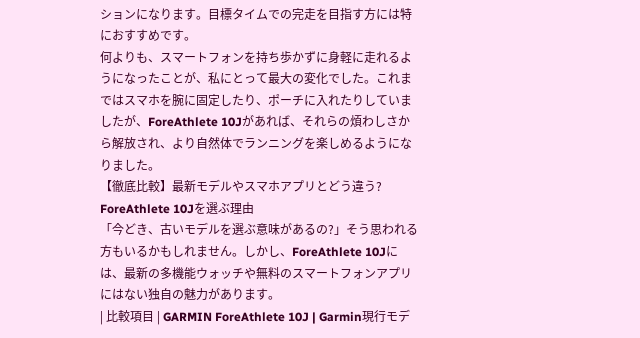ションになります。目標タイムでの完走を目指す方には特におすすめです。
何よりも、スマートフォンを持ち歩かずに身軽に走れるようになったことが、私にとって最大の変化でした。これまではスマホを腕に固定したり、ポーチに入れたりしていましたが、ForeAthlete 10Jがあれば、それらの煩わしさから解放され、より自然体でランニングを楽しめるようになりました。
【徹底比較】最新モデルやスマホアプリとどう違う? ForeAthlete 10Jを選ぶ理由
「今どき、古いモデルを選ぶ意味があるの?」そう思われる方もいるかもしれません。しかし、ForeAthlete 10Jには、最新の多機能ウォッチや無料のスマートフォンアプリにはない独自の魅力があります。
| 比較項目 | GARMIN ForeAthlete 10J | Garmin現行モデ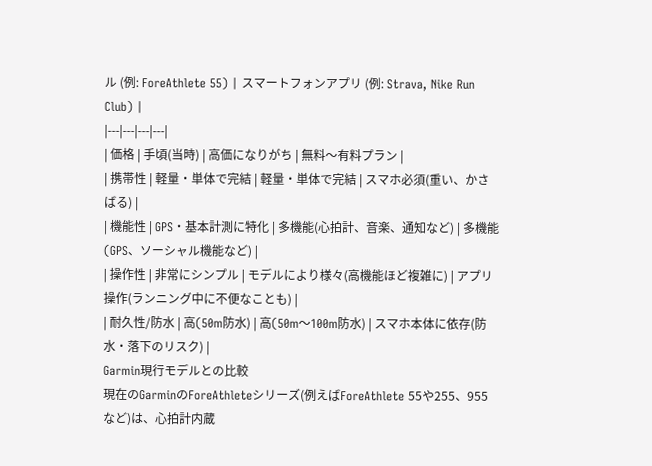ル (例: ForeAthlete 55) | スマートフォンアプリ (例: Strava, Nike Run Club) |
|---|---|---|---|
| 価格 | 手頃(当時) | 高価になりがち | 無料〜有料プラン |
| 携帯性 | 軽量・単体で完結 | 軽量・単体で完結 | スマホ必須(重い、かさばる) |
| 機能性 | GPS・基本計測に特化 | 多機能(心拍計、音楽、通知など) | 多機能(GPS、ソーシャル機能など) |
| 操作性 | 非常にシンプル | モデルにより様々(高機能ほど複雑に) | アプリ操作(ランニング中に不便なことも) |
| 耐久性/防水 | 高(50m防水) | 高(50m〜100m防水) | スマホ本体に依存(防水・落下のリスク) |
Garmin現行モデルとの比較
現在のGarminのForeAthleteシリーズ(例えばForeAthlete 55や255、955など)は、心拍計内蔵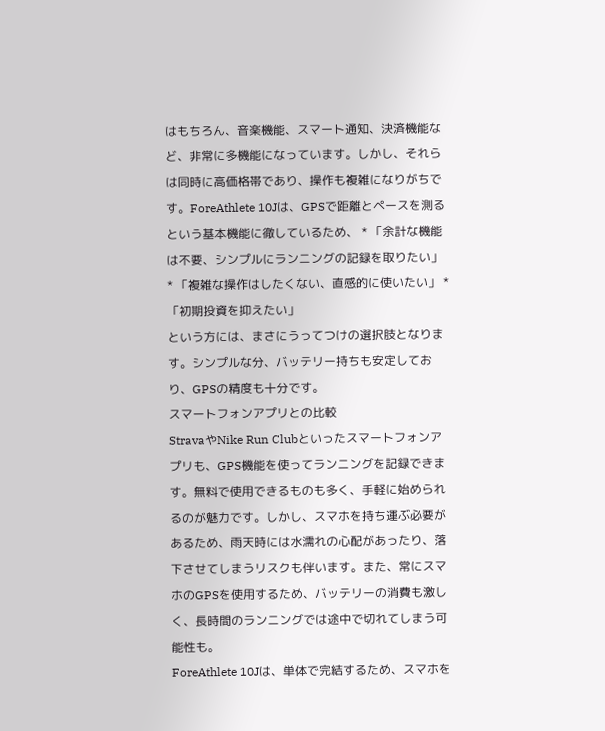はもちろん、音楽機能、スマート通知、決済機能など、非常に多機能になっています。しかし、それらは同時に高価格帯であり、操作も複雑になりがちです。ForeAthlete 10Jは、GPSで距離とペースを測るという基本機能に徹しているため、 * 「余計な機能は不要、シンプルにランニングの記録を取りたい」 * 「複雑な操作はしたくない、直感的に使いたい」 * 「初期投資を抑えたい」
という方には、まさにうってつけの選択肢となります。シンプルな分、バッテリー持ちも安定しており、GPSの精度も十分です。
スマートフォンアプリとの比較
StravaやNike Run Clubといったスマートフォンアプリも、GPS機能を使ってランニングを記録できます。無料で使用できるものも多く、手軽に始められるのが魅力です。しかし、スマホを持ち運ぶ必要があるため、雨天時には水濡れの心配があったり、落下させてしまうリスクも伴います。また、常にスマホのGPSを使用するため、バッテリーの消費も激しく、長時間のランニングでは途中で切れてしまう可能性も。
ForeAthlete 10Jは、単体で完結するため、スマホを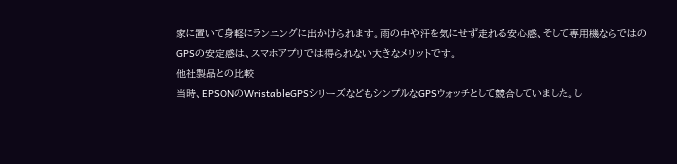家に置いて身軽にランニングに出かけられます。雨の中や汗を気にせず走れる安心感、そして専用機ならではのGPSの安定感は、スマホアプリでは得られない大きなメリットです。
他社製品との比較
当時、EPSONのWristableGPSシリーズなどもシンプルなGPSウォッチとして競合していました。し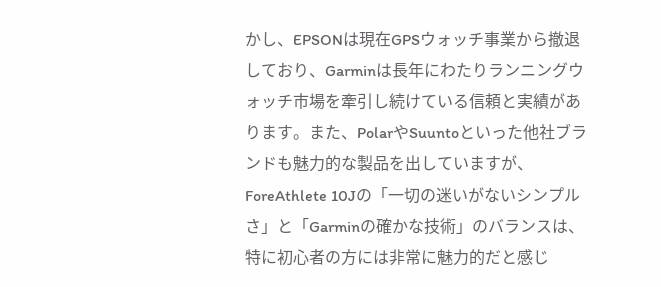かし、EPSONは現在GPSウォッチ事業から撤退しており、Garminは長年にわたりランニングウォッチ市場を牽引し続けている信頼と実績があります。また、PolarやSuuntoといった他社ブランドも魅力的な製品を出していますが、ForeAthlete 10Jの「一切の迷いがないシンプルさ」と「Garminの確かな技術」のバランスは、特に初心者の方には非常に魅力的だと感じ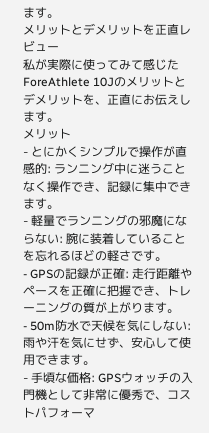ます。
メリットとデメリットを正直レビュー
私が実際に使ってみて感じたForeAthlete 10Jのメリットとデメリットを、正直にお伝えします。
メリット
- とにかくシンプルで操作が直感的: ランニング中に迷うことなく操作でき、記録に集中できます。
- 軽量でランニングの邪魔にならない: 腕に装着していることを忘れるほどの軽さです。
- GPSの記録が正確: 走行距離やペースを正確に把握でき、トレーニングの質が上がります。
- 50m防水で天候を気にしない: 雨や汗を気にせず、安心して使用できます。
- 手頃な価格: GPSウォッチの入門機として非常に優秀で、コストパフォーマ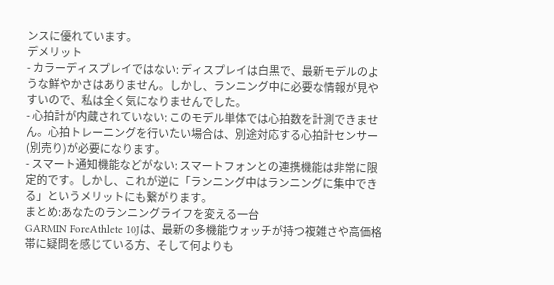ンスに優れています。
デメリット
- カラーディスプレイではない: ディスプレイは白黒で、最新モデルのような鮮やかさはありません。しかし、ランニング中に必要な情報が見やすいので、私は全く気になりませんでした。
- 心拍計が内蔵されていない: このモデル単体では心拍数を計測できません。心拍トレーニングを行いたい場合は、別途対応する心拍計センサー(別売り)が必要になります。
- スマート通知機能などがない: スマートフォンとの連携機能は非常に限定的です。しかし、これが逆に「ランニング中はランニングに集中できる」というメリットにも繋がります。
まとめ:あなたのランニングライフを変える一台
GARMIN ForeAthlete 10Jは、最新の多機能ウォッチが持つ複雑さや高価格帯に疑問を感じている方、そして何よりも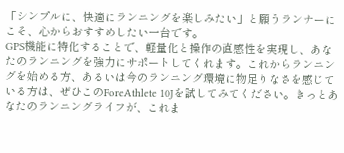「シンプルに、快適にランニングを楽しみたい」と願うランナーにこそ、心からおすすめしたい一台です。
GPS機能に特化することで、軽量化と操作の直感性を実現し、あなたのランニングを強力にサポートしてくれます。これからランニングを始める方、あるいは今のランニング環境に物足りなさを感じている方は、ぜひこのForeAthlete 10Jを試してみてください。きっとあなたのランニングライフが、これま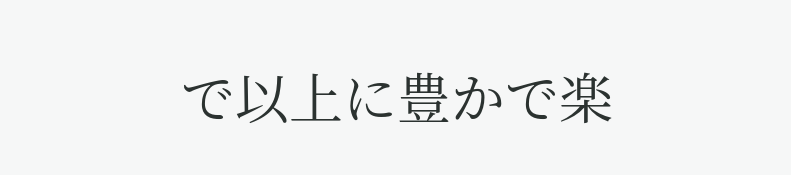で以上に豊かで楽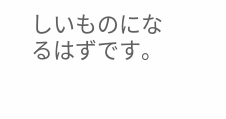しいものになるはずです。